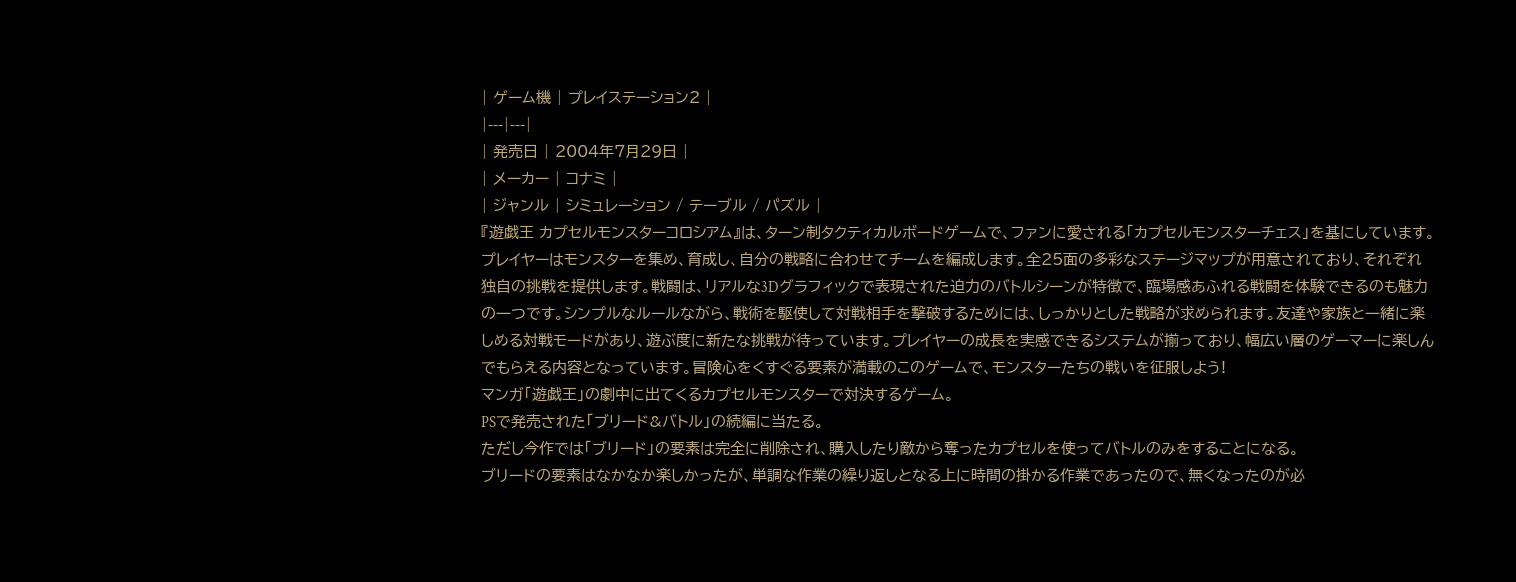| ゲーム機 | プレイステーション2 |
|---|---|
| 発売日 | 2004年7月29日 |
| メーカー | コナミ |
| ジャンル | シミュレーション / テーブル / パズル |
『遊戯王 カプセルモンスターコロシアム』は、ターン制タクティカルボードゲームで、ファンに愛される「カプセルモンスターチェス」を基にしています。プレイヤーはモンスターを集め、育成し、自分の戦略に合わせてチームを編成します。全25面の多彩なステージマップが用意されており、それぞれ独自の挑戦を提供します。戦闘は、リアルな3Dグラフィックで表現された迫力のバトルシーンが特徴で、臨場感あふれる戦闘を体験できるのも魅力の一つです。シンプルなルールながら、戦術を駆使して対戦相手を撃破するためには、しっかりとした戦略が求められます。友達や家族と一緒に楽しめる対戦モードがあり、遊ぶ度に新たな挑戦が待っています。プレイヤーの成長を実感できるシステムが揃っており、幅広い層のゲーマーに楽しんでもらえる内容となっています。冒険心をくすぐる要素が満載のこのゲームで、モンスターたちの戦いを征服しよう!
マンガ「遊戯王」の劇中に出てくるカプセルモンスターで対決するゲーム。
PSで発売された「ブリード&バトル」の続編に当たる。
ただし今作では「ブリード」の要素は完全に削除され、購入したり敵から奪ったカプセルを使ってバトルのみをすることになる。
ブリードの要素はなかなか楽しかったが、単調な作業の繰り返しとなる上に時間の掛かる作業であったので、無くなったのが必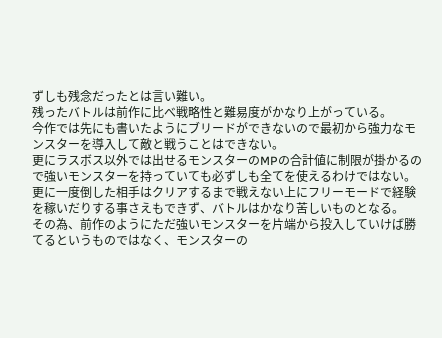ずしも残念だったとは言い難い。
残ったバトルは前作に比べ戦略性と難易度がかなり上がっている。
今作では先にも書いたようにブリードができないので最初から強力なモンスターを導入して敵と戦うことはできない。
更にラスボス以外では出せるモンスターのMPの合計値に制限が掛かるので強いモンスターを持っていても必ずしも全てを使えるわけではない。
更に一度倒した相手はクリアするまで戦えない上にフリーモードで経験を稼いだりする事さえもできず、バトルはかなり苦しいものとなる。
その為、前作のようにただ強いモンスターを片端から投入していけば勝てるというものではなく、モンスターの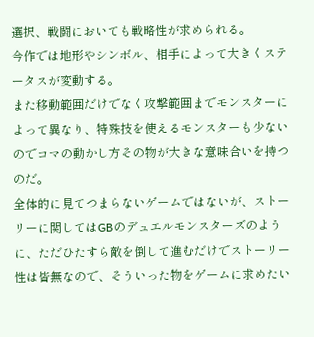選択、戦闘においても戦略性が求められる。
今作では地形やシンボル、相手によって大きくステータスが変動する。
また移動範囲だけでなく攻撃範囲までモンスターによって異なり、特殊技を使えるモンスターも少ないのでコマの動かし方その物が大きな意味合いを持つのだ。
全体的に見てつまらないゲームではないが、ストーリーに関してはGBのデュエルモンスターズのように、ただひたすら敵を倒して進むだけでストーリー性は皆無なので、そういった物をゲームに求めたい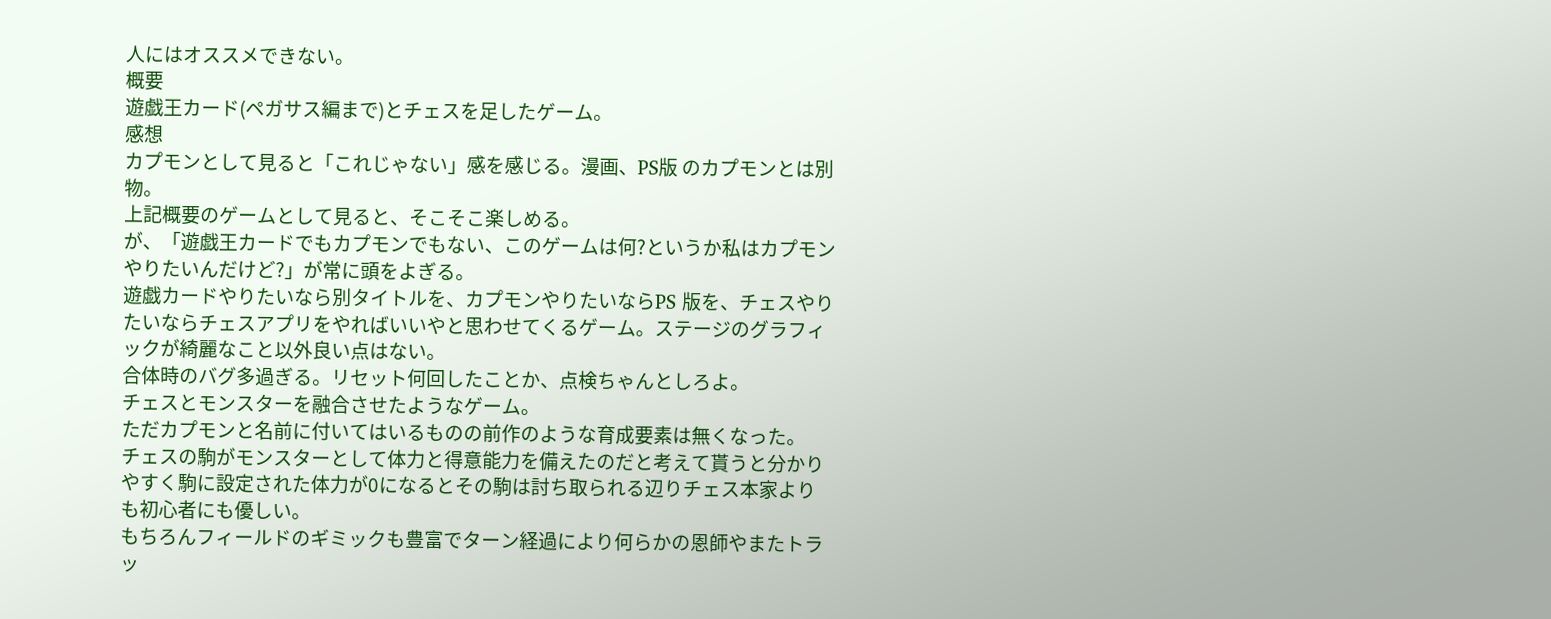人にはオススメできない。
概要
遊戯王カード(ペガサス編まで)とチェスを足したゲーム。
感想
カプモンとして見ると「これじゃない」感を感じる。漫画、PS版 のカプモンとは別物。
上記概要のゲームとして見ると、そこそこ楽しめる。
が、「遊戯王カードでもカプモンでもない、このゲームは何?というか私はカプモンやりたいんだけど?」が常に頭をよぎる。
遊戯カードやりたいなら別タイトルを、カプモンやりたいならPS 版を、チェスやりたいならチェスアプリをやればいいやと思わせてくるゲーム。ステージのグラフィックが綺麗なこと以外良い点はない。
合体時のバグ多過ぎる。リセット何回したことか、点検ちゃんとしろよ。
チェスとモンスターを融合させたようなゲーム。
ただカプモンと名前に付いてはいるものの前作のような育成要素は無くなった。
チェスの駒がモンスターとして体力と得意能力を備えたのだと考えて貰うと分かりやすく駒に設定された体力が0になるとその駒は討ち取られる辺りチェス本家よりも初心者にも優しい。
もちろんフィールドのギミックも豊富でターン経過により何らかの恩師やまたトラッ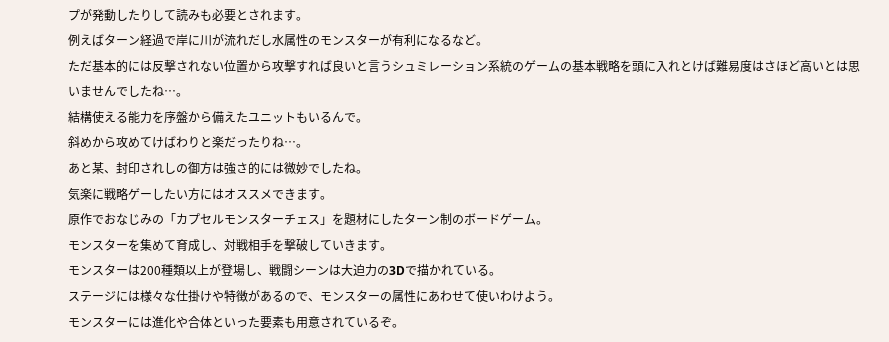プが発動したりして読みも必要とされます。
例えばターン経過で岸に川が流れだし水属性のモンスターが有利になるなど。
ただ基本的には反撃されない位置から攻撃すれば良いと言うシュミレーション系統のゲームの基本戦略を頭に入れとけば難易度はさほど高いとは思いませんでしたね…。
結構使える能力を序盤から備えたユニットもいるんで。
斜めから攻めてけばわりと楽だったりね…。
あと某、封印されしの御方は強さ的には微妙でしたね。
気楽に戦略ゲーしたい方にはオススメできます。
原作でおなじみの「カプセルモンスターチェス」を題材にしたターン制のボードゲーム。
モンスターを集めて育成し、対戦相手を撃破していきます。
モンスターは200種類以上が登場し、戦闘シーンは大迫力の3Dで描かれている。
ステージには様々な仕掛けや特徴があるので、モンスターの属性にあわせて使いわけよう。
モンスターには進化や合体といった要素も用意されているぞ。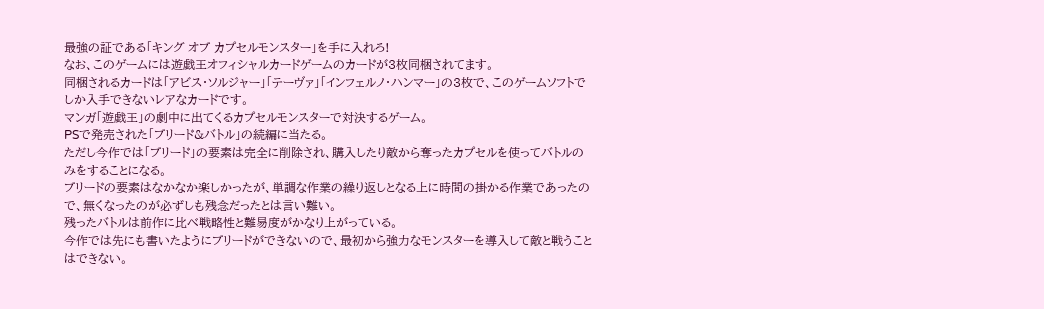最強の証である「キング オブ カプセルモンスター」を手に入れろ!
なお、このゲームには遊戯王オフィシャルカードゲームのカードが3枚同梱されてます。
同梱されるカードは「アビス・ソルジャー」「テーヴァ」「インフェルノ・ハンマー」の3枚で、このゲームソフトでしか入手できないレアなカードです。
マンガ「遊戯王」の劇中に出てくるカプセルモンスターで対決するゲーム。
PSで発売された「ブリード&バトル」の続編に当たる。
ただし今作では「ブリード」の要素は完全に削除され、購入したり敵から奪ったカプセルを使ってバトルのみをすることになる。
ブリードの要素はなかなか楽しかったが、単調な作業の繰り返しとなる上に時間の掛かる作業であったので、無くなったのが必ずしも残念だったとは言い難い。
残ったバトルは前作に比べ戦略性と難易度がかなり上がっている。
今作では先にも書いたようにブリードができないので、最初から強力なモンスターを導入して敵と戦うことはできない。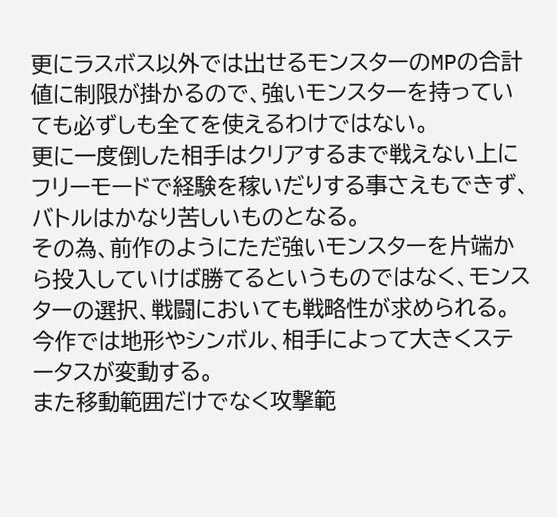更にラスボス以外では出せるモンスターのMPの合計値に制限が掛かるので、強いモンスターを持っていても必ずしも全てを使えるわけではない。
更に一度倒した相手はクリアするまで戦えない上にフリーモードで経験を稼いだりする事さえもできず、バトルはかなり苦しいものとなる。
その為、前作のようにただ強いモンスターを片端から投入していけば勝てるというものではなく、モンスターの選択、戦闘においても戦略性が求められる。
今作では地形やシンボル、相手によって大きくステータスが変動する。
また移動範囲だけでなく攻撃範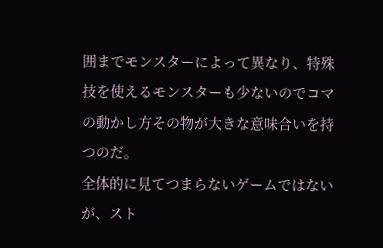囲までモンスターによって異なり、特殊技を使えるモンスターも少ないのでコマの動かし方その物が大きな意味合いを持つのだ。
全体的に見てつまらないゲームではないが、スト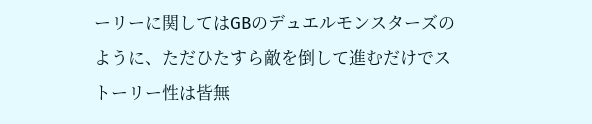ーリーに関してはGBのデュエルモンスターズのように、ただひたすら敵を倒して進むだけでストーリー性は皆無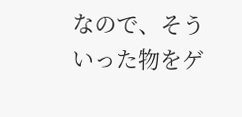なので、そういった物をゲ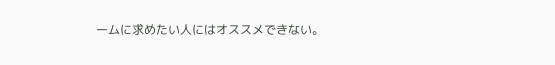ームに求めたい人にはオススメできない。